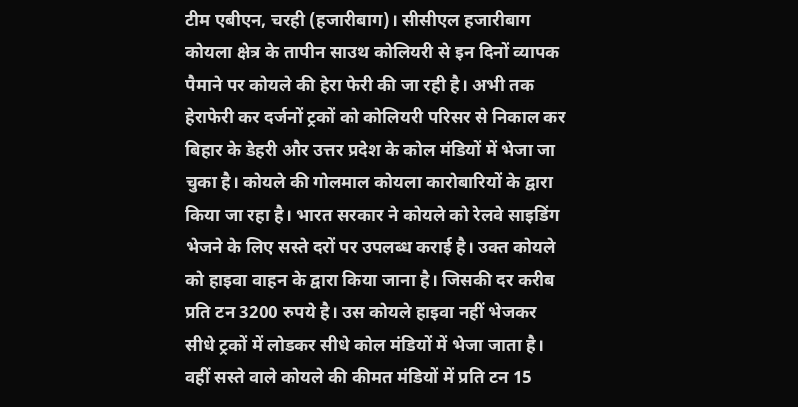टीम एबीएन, चरही (हजारीबाग)। सीसीएल हजारीबाग कोयला क्षेत्र के तापीन साउथ कोलियरी से इन दिनों व्यापक पैमाने पर कोयले की हेरा फेरी की जा रही है। अभी तक हेराफेरी कर दर्जनों ट्रकों को कोलियरी परिसर से निकाल कर बिहार के डेहरी और उत्तर प्रदेश के कोल मंडियों में भेजा जा चुका है। कोयले की गोलमाल कोयला कारोबारियों के द्वारा किया जा रहा है। भारत सरकार ने कोयले को रेलवे साइडिंग भेजने के लिए सस्ते दरों पर उपलब्ध कराई है। उक्त कोयले को हाइवा वाहन के द्वारा किया जाना है। जिसकी दर करीब प्रति टन 3200 रुपये है। उस कोयले हाइवा नहीं भेजकर सीधे ट्रकों में लोडकर सीधे कोल मंडियों में भेजा जाता है। वहीं सस्ते वाले कोयले की कीमत मंडियों में प्रति टन 15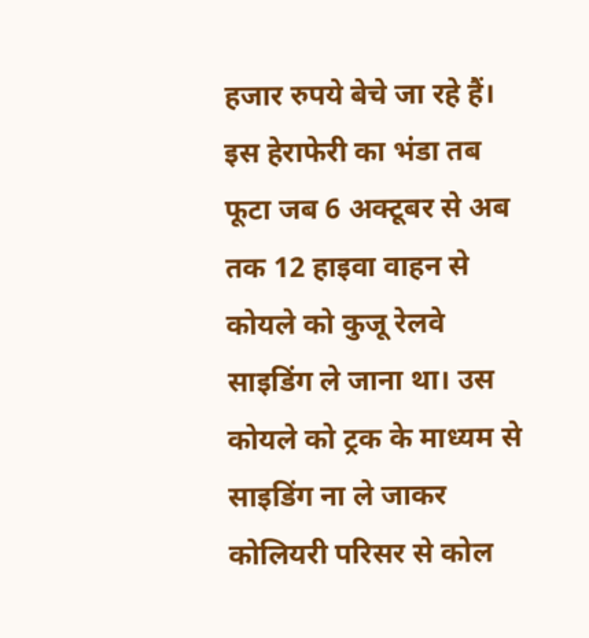हजार रुपये बेचे जा रहे हैं। इस हेराफेरी का भंडा तब फूटा जब 6 अक्टूबर से अब तक 12 हाइवा वाहन से कोयले को कुजू रेलवे साइडिंग ले जाना था। उस कोयले को ट्रक के माध्यम से साइडिंग ना ले जाकर कोलियरी परिसर से कोल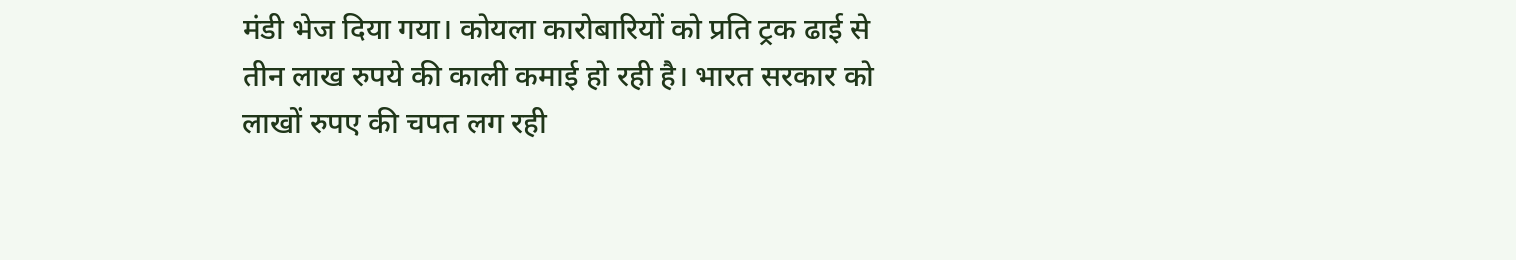मंडी भेज दिया गया। कोयला कारोबारियों को प्रति ट्रक ढाई से तीन लाख रुपये की काली कमाई हो रही है। भारत सरकार को लाखों रुपए की चपत लग रही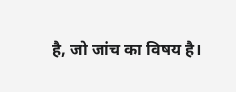है, जो जांच का विषय है।